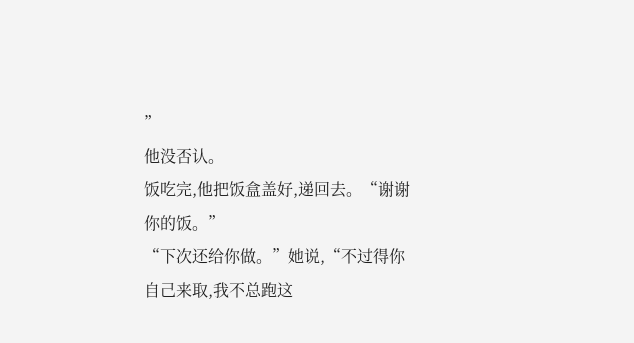”
他没否认。
饭吃完,他把饭盒盖好,递回去。“谢谢你的饭。”
“下次还给你做。”她说,“不过得你自己来取,我不总跑这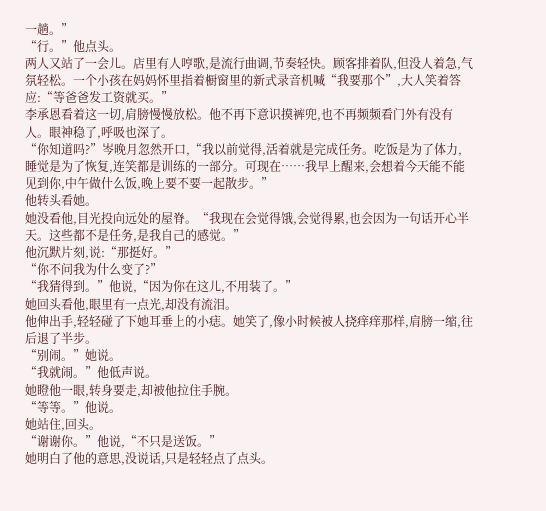一趟。”
“行。”他点头。
两人又站了一会儿。店里有人哼歌,是流行曲调,节奏轻快。顾客排着队,但没人着急,气氛轻松。一个小孩在妈妈怀里指着橱窗里的新式录音机喊“我要那个”,大人笑着答应:“等爸爸发工资就买。”
李承恩看着这一切,肩膀慢慢放松。他不再下意识摸裤兜,也不再频频看门外有没有人。眼神稳了,呼吸也深了。
“你知道吗?”岑晚月忽然开口,“我以前觉得,活着就是完成任务。吃饭是为了体力,睡觉是为了恢复,连笑都是训练的一部分。可现在……我早上醒来,会想着今天能不能见到你,中午做什么饭,晚上要不要一起散步。”
他转头看她。
她没看他,目光投向远处的屋脊。“我现在会觉得饿,会觉得累,也会因为一句话开心半天。这些都不是任务,是我自己的感觉。”
他沉默片刻,说:“那挺好。”
“你不问我为什么变了?”
“我猜得到。”他说,“因为你在这儿,不用装了。”
她回头看他,眼里有一点光,却没有流泪。
他伸出手,轻轻碰了下她耳垂上的小痣。她笑了,像小时候被人挠痒痒那样,肩膀一缩,往后退了半步。
“别闹。”她说。
“我就闹。”他低声说。
她瞪他一眼,转身要走,却被他拉住手腕。
“等等。”他说。
她站住,回头。
“谢谢你。”他说,“不只是送饭。”
她明白了他的意思,没说话,只是轻轻点了点头。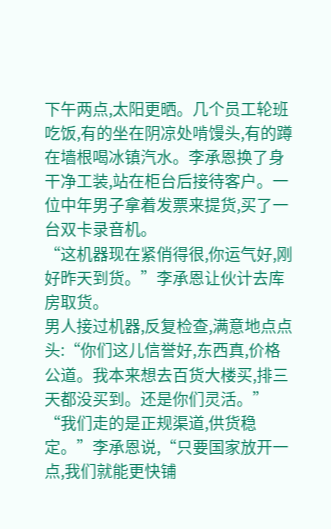下午两点,太阳更晒。几个员工轮班吃饭,有的坐在阴凉处啃馒头,有的蹲在墙根喝冰镇汽水。李承恩换了身干净工装,站在柜台后接待客户。一位中年男子拿着发票来提货,买了一台双卡录音机。
“这机器现在紧俏得很,你运气好,刚好昨天到货。”李承恩让伙计去库房取货。
男人接过机器,反复检查,满意地点点头:“你们这儿信誉好,东西真,价格公道。我本来想去百货大楼买,排三天都没买到。还是你们灵活。”
“我们走的是正规渠道,供货稳定。”李承恩说,“只要国家放开一点,我们就能更快铺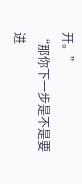开。”
“那你下一步是不是要进